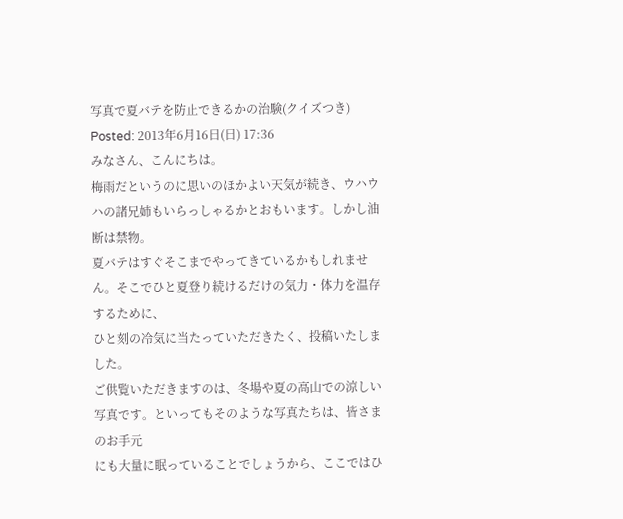写真で夏バテを防止できるかの治験(クイズつき)
Posted: 2013年6月16日(日) 17:36
みなさん、こんにちは。
梅雨だというのに思いのほかよい天気が続き、ウハウハの諸兄姉もいらっしゃるかとおもいます。しかし油断は禁物。
夏バテはすぐそこまでやってきているかもしれません。そこでひと夏登り続けるだけの気力・体力を温存するために、
ひと刻の冷気に当たっていただきたく、投稿いたしました。
ご供覧いただきますのは、冬場や夏の高山での涼しい写真です。といってもそのような写真たちは、皆さまのお手元
にも大量に眠っていることでしょうから、ここではひ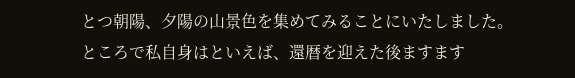とつ朝陽、夕陽の山景色を集めてみることにいたしました。
ところで私自身はといえば、還暦を迎えた後ますます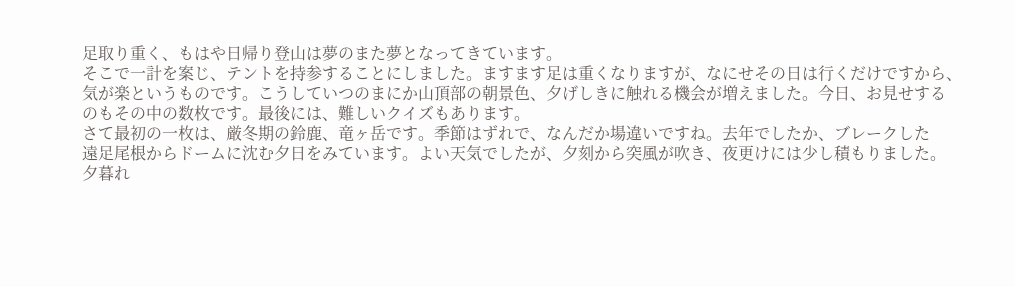足取り重く、もはや日帰り登山は夢のまた夢となってきています。
そこで一計を案じ、テントを持参することにしました。ますます足は重くなりますが、なにせその日は行くだけですから、
気が楽というものです。こうしていつのまにか山頂部の朝景色、夕げしきに触れる機会が増えました。今日、お見せする
のもその中の数枚です。最後には、難しいクイズもあります。
さて最初の一枚は、厳冬期の鈴鹿、竜ヶ岳です。季節はずれで、なんだか場違いですね。去年でしたか、ブレークした
遠足尾根からドームに沈む夕日をみています。よい天気でしたが、夕刻から突風が吹き、夜更けには少し積もりました。
夕暮れ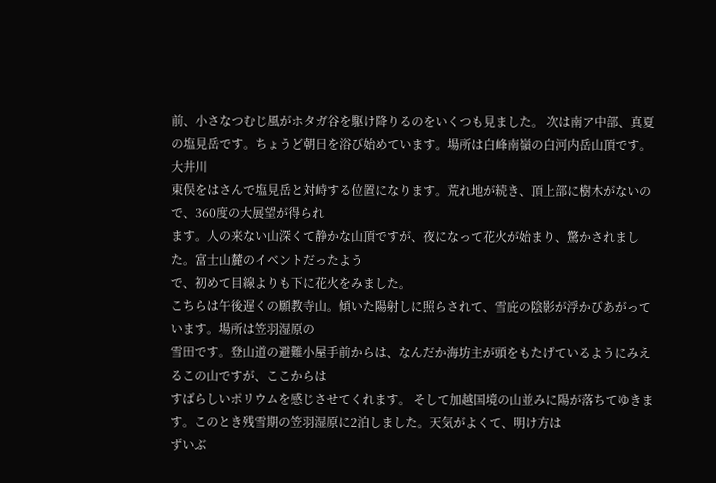前、小さなつむじ風がホタガ谷を駆け降りるのをいくつも見ました。 次は南ア中部、真夏の塩見岳です。ちょうど朝日を浴び始めています。場所は白峰南嶺の白河内岳山頂です。大井川
東俣をはさんで塩見岳と対峙する位置になります。荒れ地が続き、頂上部に樹木がないので、360度の大展望が得られ
ます。人の来ない山深くて静かな山頂ですが、夜になって花火が始まり、驚かされました。富士山麓のイベントだったよう
で、初めて目線よりも下に花火をみました。
こちらは午後遅くの願教寺山。傾いた陽射しに照らされて、雪庇の陰影が浮かびあがっています。場所は笠羽湿原の
雪田です。登山道の避難小屋手前からは、なんだか海坊主が頭をもたげているようにみえるこの山ですが、ここからは
すばらしいポリウムを感じさせてくれます。 そして加越国境の山並みに陽が落ちてゆきます。このとき残雪期の笠羽湿原に2泊しました。天気がよくて、明け方は
ずいぶ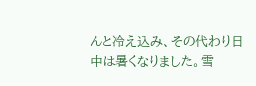んと冷え込み、その代わり日中は暑くなりました。雪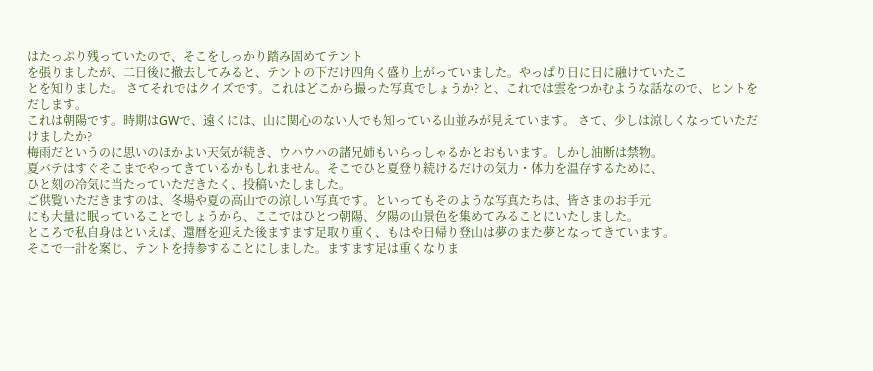はたっぷり残っていたので、そこをしっかり踏み固めてテント
を張りましたが、二日後に撤去してみると、テントの下だけ四角く盛り上がっていました。やっぱり日に日に融けていたこ
とを知りました。 さてそれではクイズです。これはどこから撮った写真でしょうか? と、これでは雲をつかむような話なので、ヒントをだします。
これは朝陽です。時期はGWで、遠くには、山に関心のない人でも知っている山並みが見えています。 さて、少しは涼しくなっていただけましたか?
梅雨だというのに思いのほかよい天気が続き、ウハウハの諸兄姉もいらっしゃるかとおもいます。しかし油断は禁物。
夏バテはすぐそこまでやってきているかもしれません。そこでひと夏登り続けるだけの気力・体力を温存するために、
ひと刻の冷気に当たっていただきたく、投稿いたしました。
ご供覧いただきますのは、冬場や夏の高山での涼しい写真です。といってもそのような写真たちは、皆さまのお手元
にも大量に眠っていることでしょうから、ここではひとつ朝陽、夕陽の山景色を集めてみることにいたしました。
ところで私自身はといえば、還暦を迎えた後ますます足取り重く、もはや日帰り登山は夢のまた夢となってきています。
そこで一計を案じ、テントを持参することにしました。ますます足は重くなりま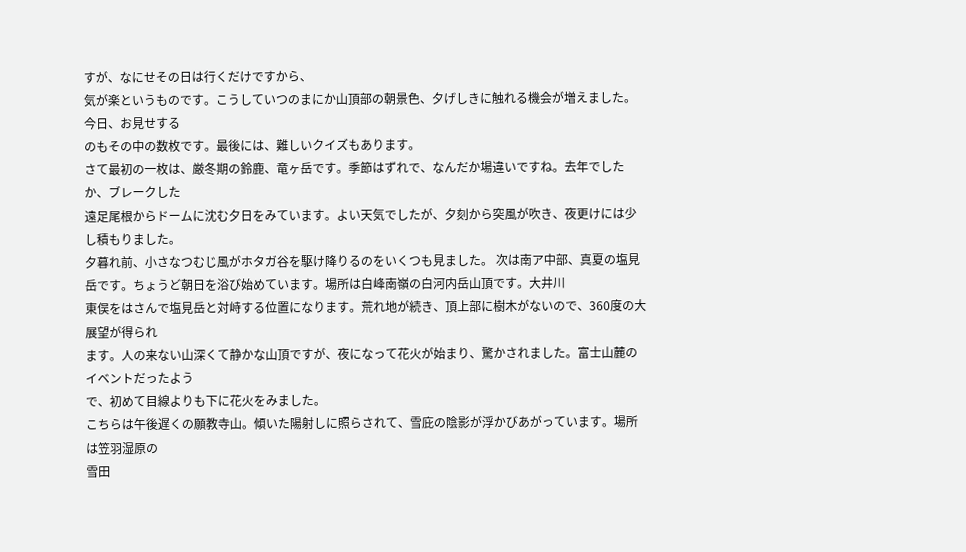すが、なにせその日は行くだけですから、
気が楽というものです。こうしていつのまにか山頂部の朝景色、夕げしきに触れる機会が増えました。今日、お見せする
のもその中の数枚です。最後には、難しいクイズもあります。
さて最初の一枚は、厳冬期の鈴鹿、竜ヶ岳です。季節はずれで、なんだか場違いですね。去年でしたか、ブレークした
遠足尾根からドームに沈む夕日をみています。よい天気でしたが、夕刻から突風が吹き、夜更けには少し積もりました。
夕暮れ前、小さなつむじ風がホタガ谷を駆け降りるのをいくつも見ました。 次は南ア中部、真夏の塩見岳です。ちょうど朝日を浴び始めています。場所は白峰南嶺の白河内岳山頂です。大井川
東俣をはさんで塩見岳と対峙する位置になります。荒れ地が続き、頂上部に樹木がないので、360度の大展望が得られ
ます。人の来ない山深くて静かな山頂ですが、夜になって花火が始まり、驚かされました。富士山麓のイベントだったよう
で、初めて目線よりも下に花火をみました。
こちらは午後遅くの願教寺山。傾いた陽射しに照らされて、雪庇の陰影が浮かびあがっています。場所は笠羽湿原の
雪田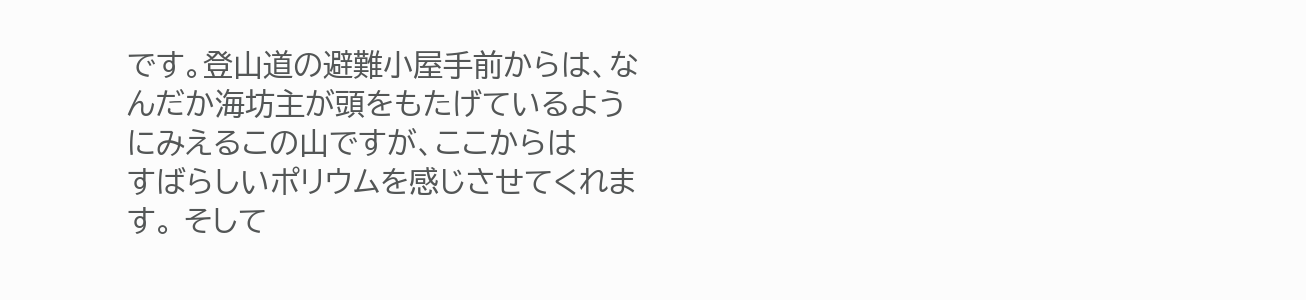です。登山道の避難小屋手前からは、なんだか海坊主が頭をもたげているようにみえるこの山ですが、ここからは
すばらしいポリウムを感じさせてくれます。 そして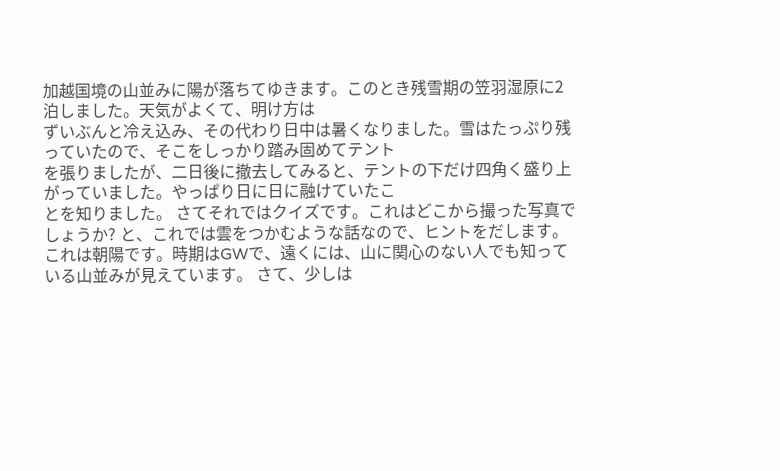加越国境の山並みに陽が落ちてゆきます。このとき残雪期の笠羽湿原に2泊しました。天気がよくて、明け方は
ずいぶんと冷え込み、その代わり日中は暑くなりました。雪はたっぷり残っていたので、そこをしっかり踏み固めてテント
を張りましたが、二日後に撤去してみると、テントの下だけ四角く盛り上がっていました。やっぱり日に日に融けていたこ
とを知りました。 さてそれではクイズです。これはどこから撮った写真でしょうか? と、これでは雲をつかむような話なので、ヒントをだします。
これは朝陽です。時期はGWで、遠くには、山に関心のない人でも知っている山並みが見えています。 さて、少しは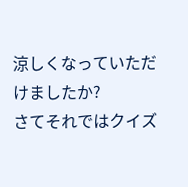涼しくなっていただけましたか?
さてそれではクイズ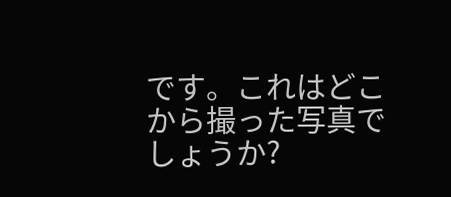です。これはどこから撮った写真でしょうか?